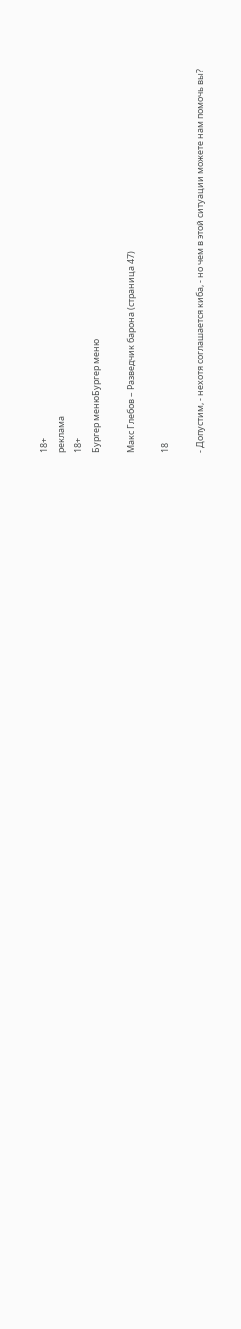18+
реклама
18+
Бургер менюБургер меню

Макс Глебов – Разведчик барона (страница 47)

18

- Допустим, - нехотя соглашается киба, - но чем в этой ситуации можете нам помочь вы?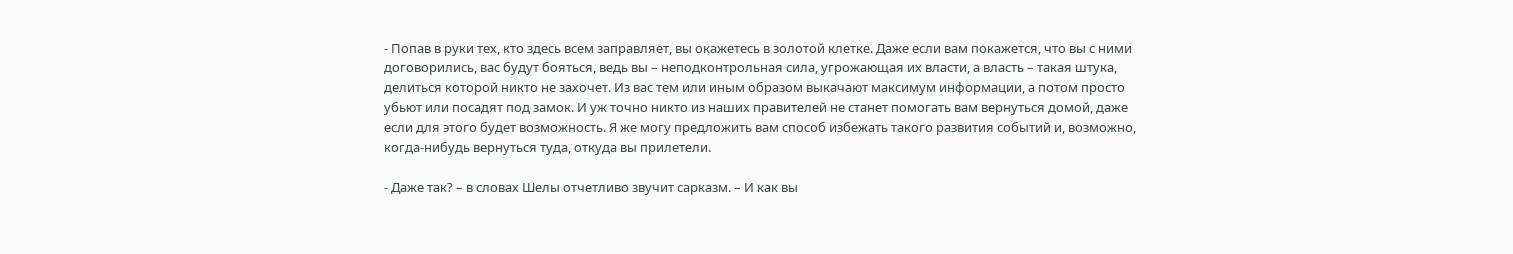- Попав в руки тех, кто здесь всем заправляет, вы окажетесь в золотой клетке. Даже если вам покажется, что вы с ними договорились, вас будут бояться, ведь вы – неподконтрольная сила, угрожающая их власти, а власть – такая штука, делиться которой никто не захочет. Из вас тем или иным образом выкачают максимум информации, а потом просто убьют или посадят под замок. И уж точно никто из наших правителей не станет помогать вам вернуться домой, даже если для этого будет возможность. Я же могу предложить вам способ избежать такого развития событий и, возможно, когда-нибудь вернуться туда, откуда вы прилетели.

- Даже так? – в словах Шелы отчетливо звучит сарказм. – И как вы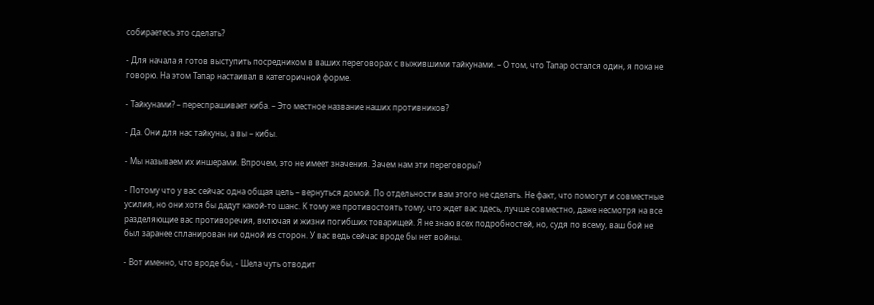собираетесь это сделать?

- Для начала я готов выступить посредником в ваших переговорах с выжившими тайкунами. – О том, что Тапар остался один, я пока не говорю. На этом Тапар настаивал в категоричной форме.

- Тайкунами? – переспрашивает киба. – Это местное название наших противников?

- Да. Они для нас тайкуны, а вы – кибы.

- Мы называем их иншерами. Впрочем, это не имеет значения. Зачем нам эти переговоры?

- Потому что у вас сейчас одна общая цель – вернуться домой. По отдельности вам этого не сделать. Не факт, что помогут и совместные усилия, но они хотя бы дадут какой-то шанс. К тому же противостоять тому, что ждет вас здесь, лучше совместно, даже несмотря на все разделяющие вас противоречия, включая и жизни погибших товарищей. Я не знаю всех подробностей, но, судя по всему, ваш бой не был заранее спланирован ни одной из сторон. У вас ведь сейчас вроде бы нет войны.

- Вот именно, что вроде бы, - Шела чуть отводит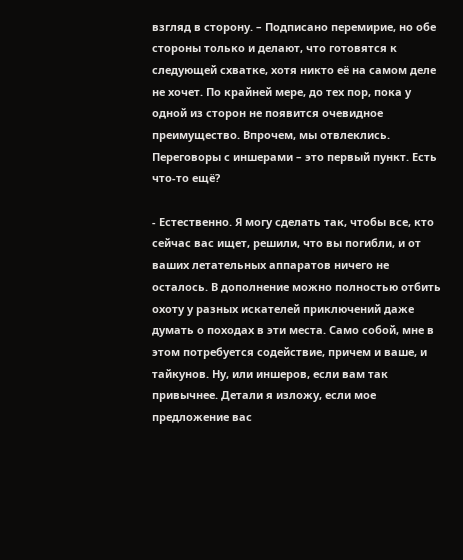взгляд в сторону. – Подписано перемирие, но обе стороны только и делают, что готовятся к следующей схватке, хотя никто её на самом деле не хочет. По крайней мере, до тех пор, пока у одной из сторон не появится очевидное преимущество. Впрочем, мы отвлеклись. Переговоры с иншерами – это первый пункт. Есть что-то ещё?

- Естественно. Я могу сделать так, чтобы все, кто сейчас вас ищет, решили, что вы погибли, и от ваших летательных аппаратов ничего не осталось. В дополнение можно полностью отбить охоту у разных искателей приключений даже думать о походах в эти места. Само собой, мне в этом потребуется содействие, причем и ваше, и тайкунов. Ну, или иншеров, если вам так привычнее. Детали я изложу, если мое предложение вас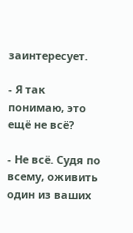заинтересует.

- Я так понимаю, это ещё не всё?

- Не всё. Судя по всему, оживить один из ваших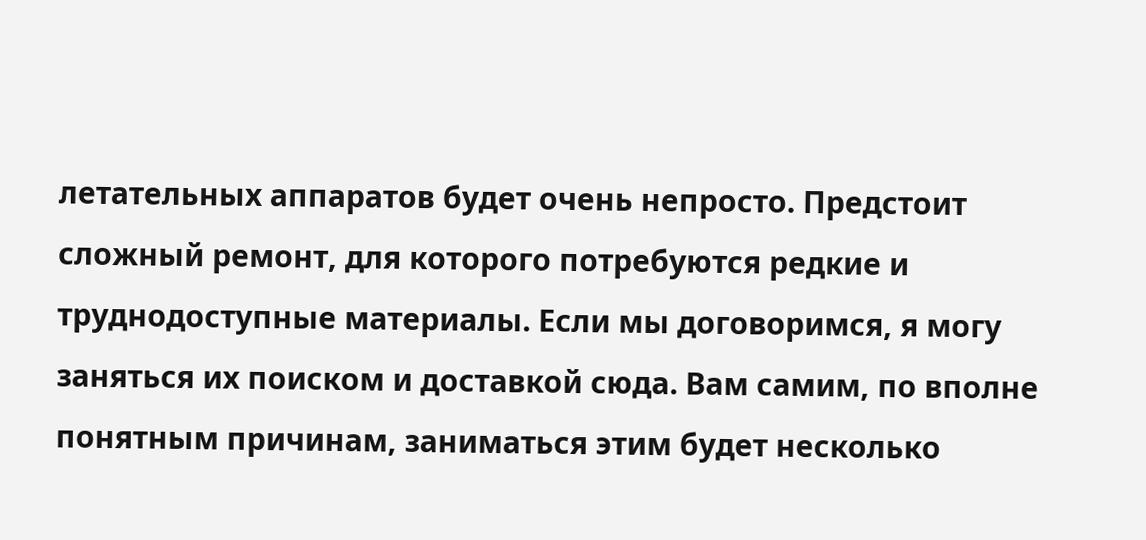летательных аппаратов будет очень непросто. Предстоит сложный ремонт, для которого потребуются редкие и труднодоступные материалы. Если мы договоримся, я могу заняться их поиском и доставкой сюда. Вам самим, по вполне понятным причинам, заниматься этим будет несколько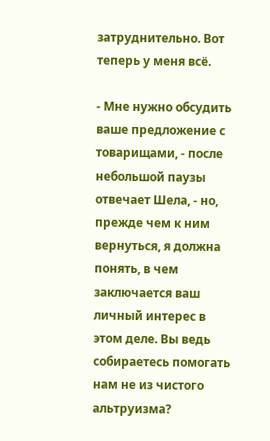затруднительно. Вот теперь у меня всё.

- Мне нужно обсудить ваше предложение с товарищами, - после небольшой паузы отвечает Шела, - но, прежде чем к ним вернуться, я должна понять, в чем заключается ваш личный интерес в этом деле. Вы ведь собираетесь помогать нам не из чистого альтруизма?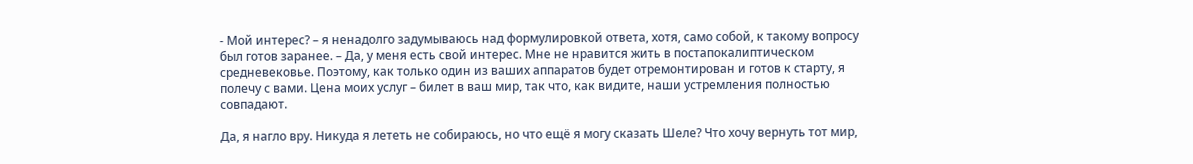- Мой интерес? – я ненадолго задумываюсь над формулировкой ответа, хотя, само собой, к такому вопросу был готов заранее. – Да, у меня есть свой интерес. Мне не нравится жить в постапокалиптическом средневековье. Поэтому, как только один из ваших аппаратов будет отремонтирован и готов к старту, я полечу с вами. Цена моих услуг – билет в ваш мир, так что, как видите, наши устремления полностью совпадают.

Да, я нагло вру. Никуда я лететь не собираюсь, но что ещё я могу сказать Шеле? Что хочу вернуть тот мир,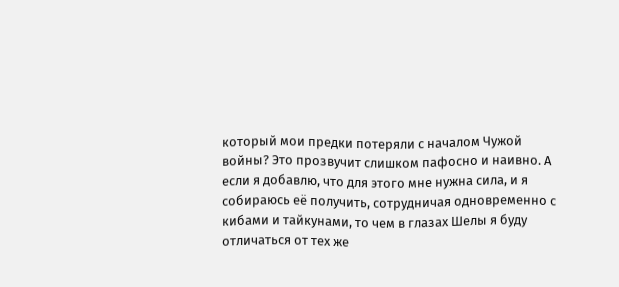который мои предки потеряли с началом Чужой войны? Это прозвучит слишком пафосно и наивно. А если я добавлю, что для этого мне нужна сила, и я собираюсь её получить, сотрудничая одновременно с кибами и тайкунами, то чем в глазах Шелы я буду отличаться от тех же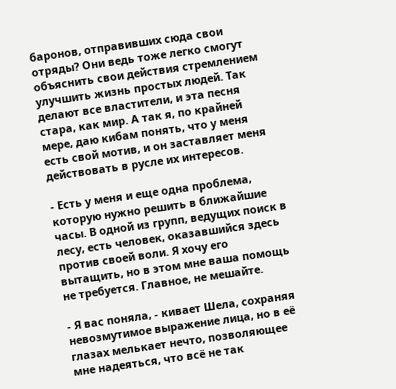баронов, отправивших сюда свои отряды? Они ведь тоже легко смогут объяснить свои действия стремлением улучшить жизнь простых людей. Так делают все властители, и эта песня стара, как мир. А так я, по крайней мере, даю кибам понять, что у меня есть свой мотив, и он заставляет меня действовать в русле их интересов.

- Есть у меня и еще одна проблема, которую нужно решить в ближайшие часы. В одной из групп, ведущих поиск в лесу, есть человек, оказавшийся здесь против своей воли. Я хочу его вытащить, но в этом мне ваша помощь не требуется. Главное, не мешайте.

- Я вас поняла, - кивает Шела, сохраняя невозмутимое выражение лица, но в её глазах мелькает нечто, позволяющее мне надеяться, что всё не так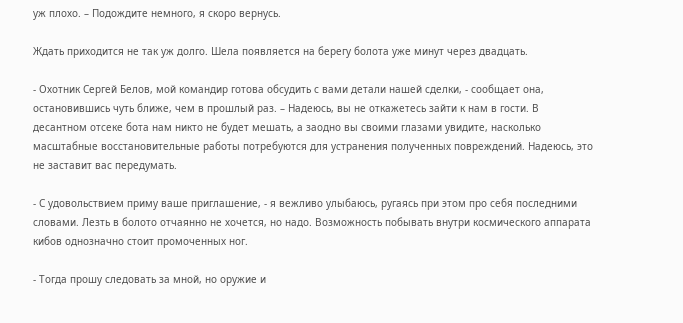уж плохо. – Подождите немного, я скоро вернусь.

Ждать приходится не так уж долго. Шела появляется на берегу болота уже минут через двадцать.

- Охотник Сергей Белов, мой командир готова обсудить с вами детали нашей сделки, - сообщает она, остановившись чуть ближе, чем в прошлый раз. – Надеюсь, вы не откажетесь зайти к нам в гости. В десантном отсеке бота нам никто не будет мешать, а заодно вы своими глазами увидите, насколько масштабные восстановительные работы потребуются для устранения полученных повреждений. Надеюсь, это не заставит вас передумать.

- С удовольствием приму ваше приглашение, - я вежливо улыбаюсь, ругаясь при этом про себя последними словами. Лезть в болото отчаянно не хочется, но надо. Возможность побывать внутри космического аппарата кибов однозначно стоит промоченных ног.

- Тогда прошу следовать за мной, но оружие и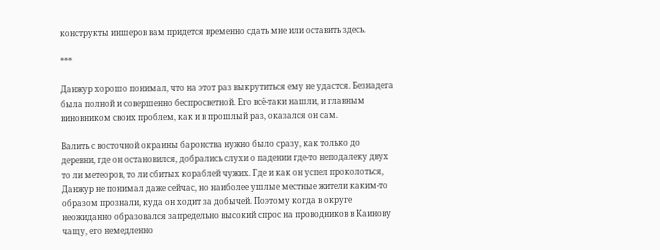конструкты иншеров вам придется временно сдать мне или оставить здесь.

***

Данжур хорошо понимал, что на этот раз выкрутиться ему не удастся. Безнадега была полной и совершенно беспросветной. Его всё-таки нашли, и главным виновником своих проблем, как и в прошлый раз, оказался он сам.

Валить с восточной окраины баронства нужно было сразу, как только до деревни, где он остановился, добрались слухи о падении где-то неподалеку двух то ли метеоров, то ли сбитых кораблей чужих. Где и как он успел проколоться, Данжур не понимал даже сейчас, но наиболее ушлые местные жители каким-то образом прознали, куда он ходит за добычей. Поэтому когда в округе неожиданно образовался запредельно высокий спрос на проводников в Каинову чащу, его немедленно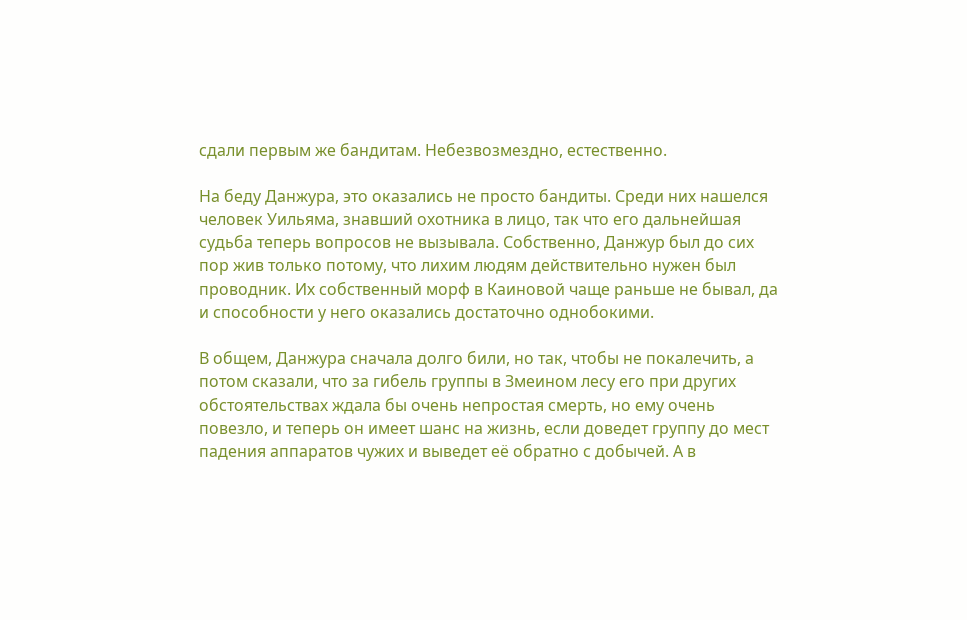сдали первым же бандитам. Небезвозмездно, естественно.

На беду Данжура, это оказались не просто бандиты. Среди них нашелся человек Уильяма, знавший охотника в лицо, так что его дальнейшая судьба теперь вопросов не вызывала. Собственно, Данжур был до сих пор жив только потому, что лихим людям действительно нужен был проводник. Их собственный морф в Каиновой чаще раньше не бывал, да и способности у него оказались достаточно однобокими.

В общем, Данжура сначала долго били, но так, чтобы не покалечить, а потом сказали, что за гибель группы в Змеином лесу его при других обстоятельствах ждала бы очень непростая смерть, но ему очень повезло, и теперь он имеет шанс на жизнь, если доведет группу до мест падения аппаратов чужих и выведет её обратно с добычей. А в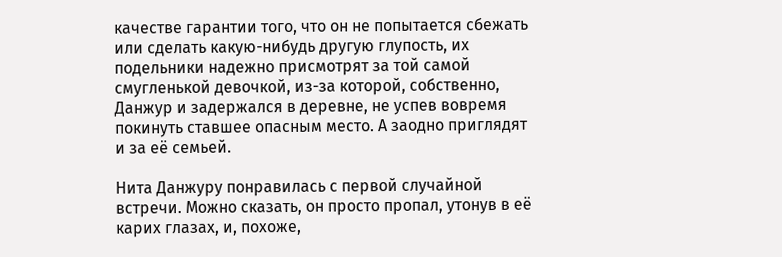качестве гарантии того, что он не попытается сбежать или сделать какую-нибудь другую глупость, их подельники надежно присмотрят за той самой смугленькой девочкой, из-за которой, собственно, Данжур и задержался в деревне, не успев вовремя покинуть ставшее опасным место. А заодно приглядят и за её семьей.

Нита Данжуру понравилась с первой случайной встречи. Можно сказать, он просто пропал, утонув в её карих глазах, и, похоже,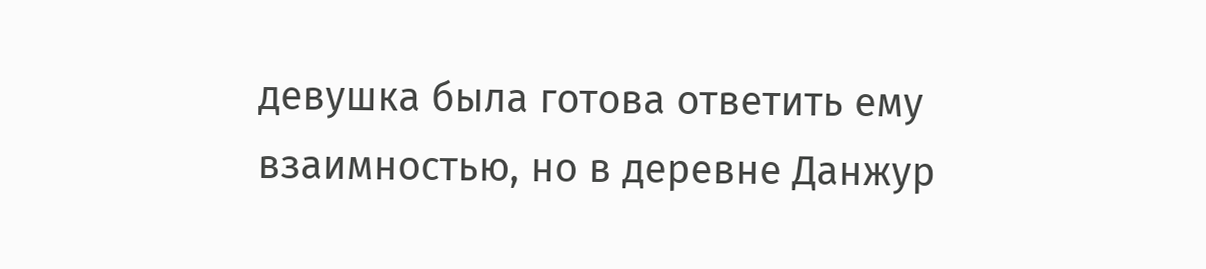девушка была готова ответить ему взаимностью, но в деревне Данжур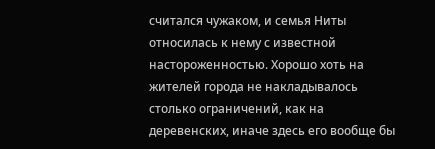считался чужаком, и семья Ниты относилась к нему с известной настороженностью. Хорошо хоть на жителей города не накладывалось столько ограничений, как на деревенских, иначе здесь его вообще бы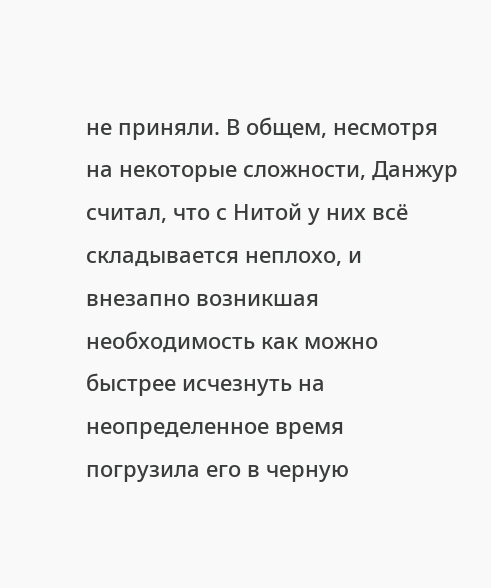не приняли. В общем, несмотря на некоторые сложности, Данжур считал, что с Нитой у них всё складывается неплохо, и внезапно возникшая необходимость как можно быстрее исчезнуть на неопределенное время погрузила его в черную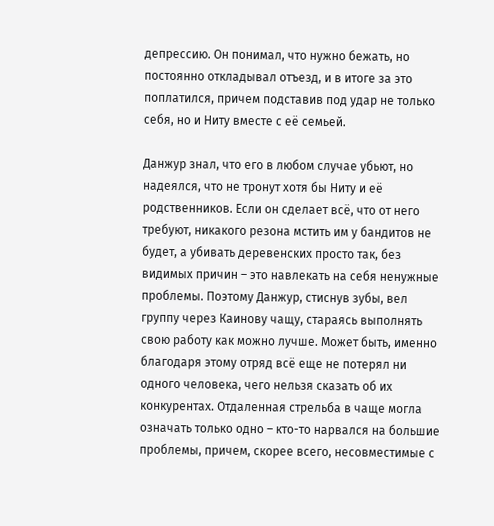депрессию. Он понимал, что нужно бежать, но постоянно откладывал отъезд, и в итоге за это поплатился, причем подставив под удар не только себя, но и Ниту вместе с её семьей.

Данжур знал, что его в любом случае убьют, но надеялся, что не тронут хотя бы Ниту и её родственников. Если он сделает всё, что от него требуют, никакого резона мстить им у бандитов не будет, а убивать деревенских просто так, без видимых причин – это навлекать на себя ненужные проблемы. Поэтому Данжур, стиснув зубы, вел группу через Каинову чащу, стараясь выполнять свою работу как можно лучше. Может быть, именно благодаря этому отряд всё еще не потерял ни одного человека, чего нельзя сказать об их конкурентах. Отдаленная стрельба в чаще могла означать только одно – кто-то нарвался на большие проблемы, причем, скорее всего, несовместимые с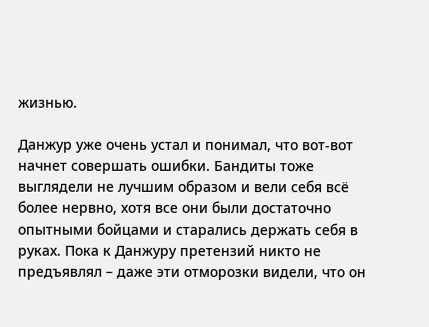жизнью.

Данжур уже очень устал и понимал, что вот-вот начнет совершать ошибки. Бандиты тоже выглядели не лучшим образом и вели себя всё более нервно, хотя все они были достаточно опытными бойцами и старались держать себя в руках. Пока к Данжуру претензий никто не предъявлял – даже эти отморозки видели, что он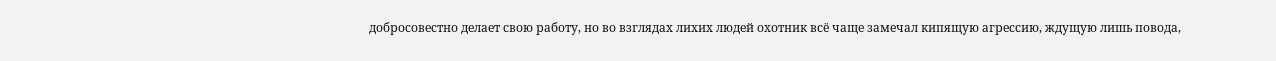добросовестно делает свою работу, но во взглядах лихих людей охотник всё чаще замечал кипящую агрессию, ждущую лишь повода,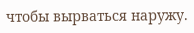чтобы вырваться наружу.